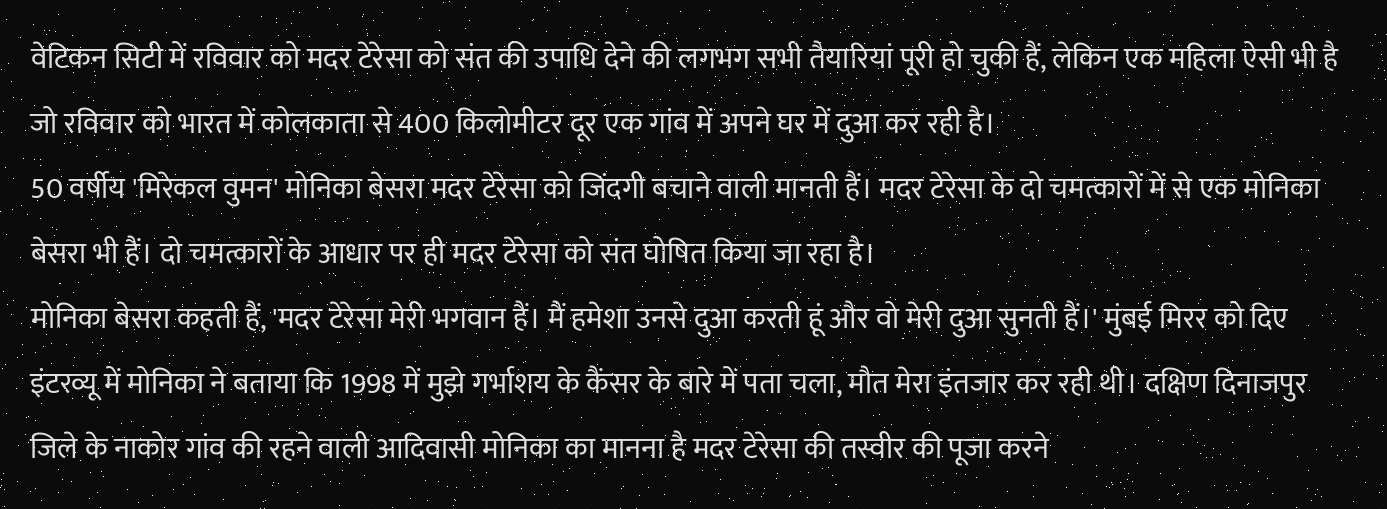वेटिकन सिटी में रविवार को मदर टेरेसा को संत की उपाधि देने की लगभग सभी तैयारियां पूरी हो चुकी हैं, लेकिन एक महिला ऐसी भी है जो रविवार को भारत में कोलकाता से 400 किलोमीटर दूर एक गांव में अपने घर में दुआ कर रही है।
50 वर्षीय 'मिरेकल वुमन' मोनिका बेसरा मदर टेरेसा को जिंदगी बचाने वाली मानती हैं। मदर टेरेसा के दो चमत्कारों में से एक मोनिका बेसरा भी हैं। दो चमत्कारों के आधार पर ही मदर टेरेसा को संत घोषित किया जा रहा है।
मोनिका बेसरा कहती हैं, 'मदर टेरेसा मेरी भगवान हैं। मैं हमेशा उनसे दुआ करती हूं और वो मेरी दुआ सुनती हैं।' मुंबई मिरर को दिए इंटरव्यू में मोनिका ने बताया कि 1998 में मुझे गर्भाशय के कैंसर के बारे में पता चला, मौत मेरा इंतजार कर रही थी। दक्षिण दिनाजपुर जिले के नाकोर गांव की रहने वाली आदिवासी मोनिका का मानना है मदर टेरेसा की तस्वीर की पूजा करने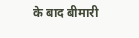के बाद बीमारी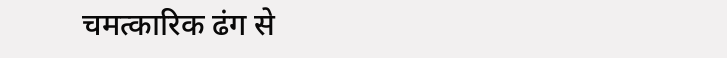चमत्कारिक ढंग से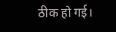ठीक हो गई।